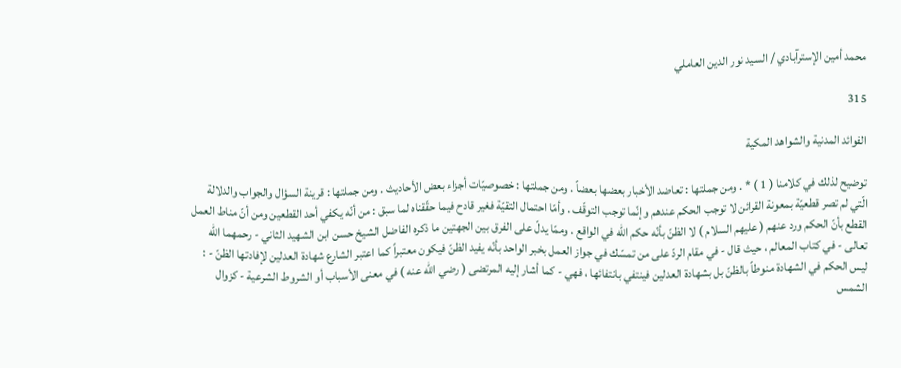محمد أمين الإسترآبادي / السيد نور الدين العاملي

315

الفوائد المدنية والشواهد المكية

توضيح لذلك في كلامنا ( 1 ) * . ومن جملتها : تعاضد الأخبار بعضها بعضاً . ومن جملتها : خصوصيّات أجزاء بعض الأحاديث . ومن جملتها : قرينة السؤال والجواب والدلالة الّتي لم تصر قطعيّة بمعونة القرائن لا توجب الحكم عندهم وإنّما توجب التوقّف . وأمّا احتمال التقيّة فغير قادح فيما حقّقناه لما سبق : من أنّه يكفي أحد القطعين ومن أنّ مناط العمل القطع بأنّ الحكم ورد عنهم ( عليهم السلام ) لا الظنّ بأنّه حكم الله في الواقع . وممّا يدلّ على الفرق بين الجهتين ما ذكره الفاضل الشيخ حسن ابن الشهيد الثاني - رحمهما الله تعالى - في كتاب المعالم ، حيث قال - في مقام الردّ على من تمسّك في جواز العمل بخبر الواحد بأنّه يفيد الظنّ فيكون معتبراً كما اعتبر الشارع شهادة العدلين لإفادتها الظنّ - : ليس الحكم في الشهادة منوطاً بالظنّ بل بشهادة العدلين فينتفي بانتفائها ، فهي - كما أشار إليه المرتضى ( رضي الله عنه ) في معنى الأسباب أو الشروط الشرعية - كزوال الشمس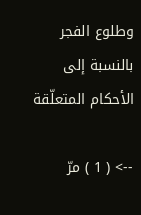وطلوع الفجر بالنسبة إلى الأحكام المتعلّقة

--> ( 1 ) مرّ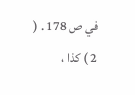في ص 178 . ( 2 ) كذا ،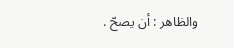والظاهر : أن يصحّ .